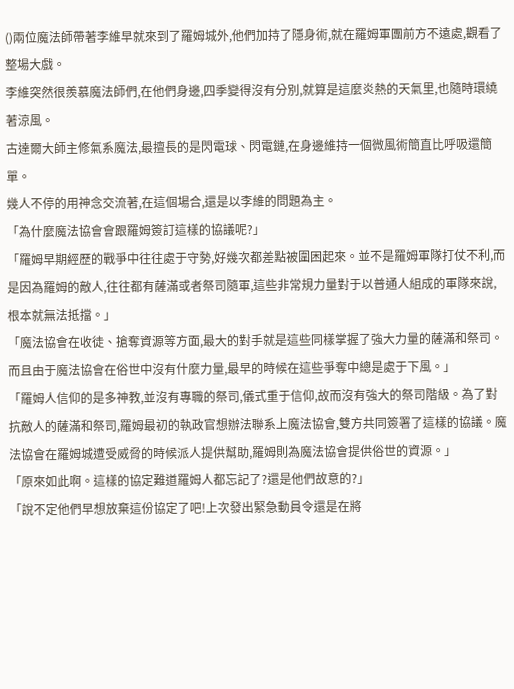()兩位魔法師帶著李維早就來到了羅姆城外,他們加持了隱身術,就在羅姆軍團前方不遠處,觀看了整場大戲。
李維突然很羨慕魔法師們,在他們身邊,四季變得沒有分別,就算是這麼炎熱的天氣里,也隨時環繞著涼風。
古達爾大師主修氣系魔法,最擅長的是閃電球、閃電鏈,在身邊維持一個微風術簡直比呼吸還簡單。
幾人不停的用神念交流著,在這個場合,還是以李維的問題為主。
「為什麼魔法協會會跟羅姆簽訂這樣的協議呢?」
「羅姆早期經歷的戰爭中往往處于守勢,好幾次都差點被圍困起來。並不是羅姆軍隊打仗不利,而是因為羅姆的敵人,往往都有薩滿或者祭司隨軍,這些非常規力量對于以普通人組成的軍隊來說,根本就無法抵擋。」
「魔法協會在收徒、搶奪資源等方面,最大的對手就是這些同樣掌握了強大力量的薩滿和祭司。而且由于魔法協會在俗世中沒有什麼力量,最早的時候在這些爭奪中總是處于下風。」
「羅姆人信仰的是多神教,並沒有專職的祭司,儀式重于信仰,故而沒有強大的祭司階級。為了對抗敵人的薩滿和祭司,羅姆最初的執政官想辦法聯系上魔法協會,雙方共同簽署了這樣的協議。魔法協會在羅姆城遭受威脅的時候派人提供幫助,羅姆則為魔法協會提供俗世的資源。」
「原來如此啊。這樣的協定難道羅姆人都忘記了?還是他們故意的?」
「說不定他們早想放棄這份協定了吧!上次發出緊急動員令還是在將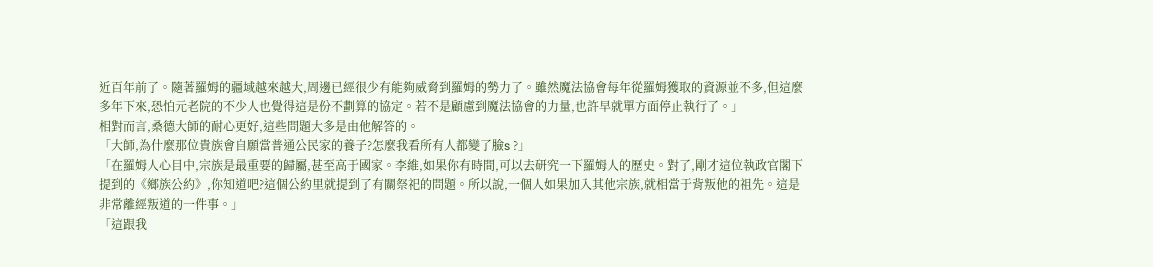近百年前了。隨著羅姆的疆域越來越大,周邊已經很少有能夠威脅到羅姆的勢力了。雖然魔法協會每年從羅姆獲取的資源並不多,但這麼多年下來,恐怕元老院的不少人也覺得這是份不劃算的協定。若不是顧慮到魔法協會的力量,也許早就單方面停止執行了。」
相對而言,桑德大師的耐心更好,這些問題大多是由他解答的。
「大師,為什麼那位貴族會自願當普通公民家的養子?怎麼我看所有人都變了臉s ?」
「在羅姆人心目中,宗族是最重要的歸屬,甚至高于國家。李維,如果你有時間,可以去研究一下羅姆人的歷史。對了,剛才這位執政官閣下提到的《鄉族公約》,你知道吧?這個公約里就提到了有關祭祀的問題。所以說,一個人如果加入其他宗族,就相當于背叛他的祖先。這是非常離經叛道的一件事。」
「這跟我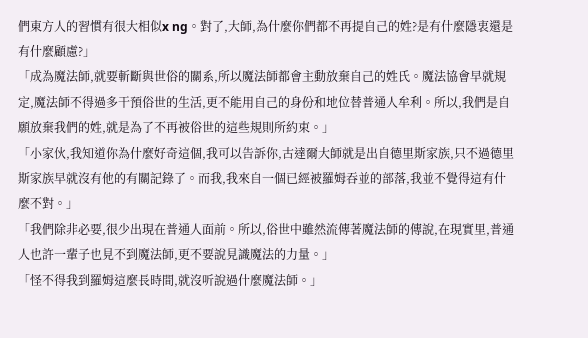們東方人的習慣有很大相似x ng。對了,大師,為什麼你們都不再提自己的姓?是有什麼隱衷還是有什麼顧慮?」
「成為魔法師,就要斬斷與世俗的關系,所以魔法師都會主動放棄自己的姓氏。魔法協會早就規定,魔法師不得過多干預俗世的生活,更不能用自己的身份和地位替普通人牟利。所以,我們是自願放棄我們的姓,就是為了不再被俗世的這些規則所約束。」
「小家伙,我知道你為什麼好奇這個,我可以告訴你,古達爾大師就是出自德里斯家族,只不過德里斯家族早就沒有他的有關記錄了。而我,我來自一個已經被羅姆吞並的部落,我並不覺得這有什麼不對。」
「我們除非必要,很少出現在普通人面前。所以,俗世中雖然流傳著魔法師的傳說,在現實里,普通人也許一輩子也見不到魔法師,更不要說見識魔法的力量。」
「怪不得我到羅姆這麼長時間,就沒听說過什麼魔法師。」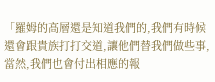「羅姆的高層還是知道我們的,我們有時候還會跟貴族打打交道,讓他們替我們做些事,當然,我們也會付出相應的報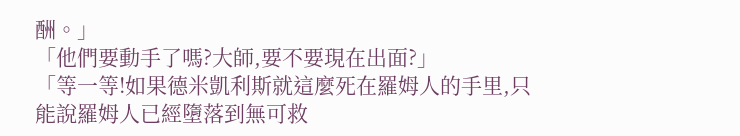酬。」
「他們要動手了嗎?大師,要不要現在出面?」
「等一等!如果德米凱利斯就這麼死在羅姆人的手里,只能說羅姆人已經墮落到無可救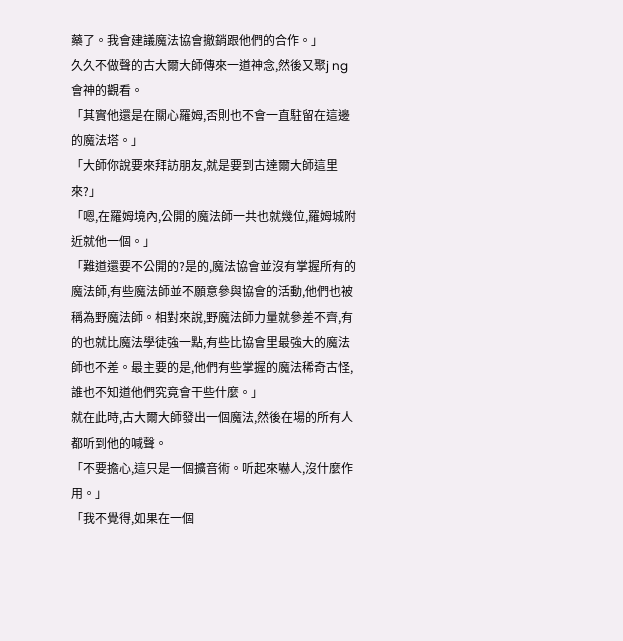藥了。我會建議魔法協會撤銷跟他們的合作。」
久久不做聲的古大爾大師傳來一道神念,然後又聚j ng會神的觀看。
「其實他還是在關心羅姆,否則也不會一直駐留在這邊的魔法塔。」
「大師你說要來拜訪朋友,就是要到古達爾大師這里來?」
「嗯,在羅姆境內,公開的魔法師一共也就幾位,羅姆城附近就他一個。」
「難道還要不公開的?是的,魔法協會並沒有掌握所有的魔法師,有些魔法師並不願意參與協會的活動,他們也被稱為野魔法師。相對來說,野魔法師力量就參差不齊,有的也就比魔法學徒強一點,有些比協會里最強大的魔法師也不差。最主要的是,他們有些掌握的魔法稀奇古怪,誰也不知道他們究竟會干些什麼。」
就在此時,古大爾大師發出一個魔法,然後在場的所有人都听到他的喊聲。
「不要擔心,這只是一個擴音術。听起來嚇人,沒什麼作用。」
「我不覺得,如果在一個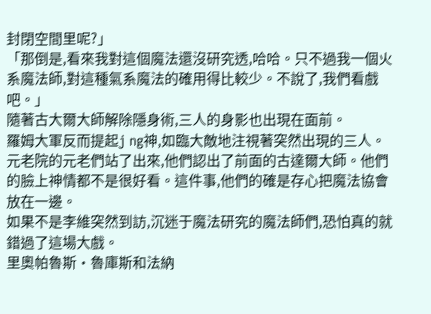封閉空間里呢?」
「那倒是,看來我對這個魔法還沒研究透,哈哈。只不過我一個火系魔法師,對這種氣系魔法的確用得比較少。不說了,我們看戲吧。」
隨著古大爾大師解除隱身術,三人的身影也出現在面前。
羅姆大軍反而提起j ng神,如臨大敵地注視著突然出現的三人。
元老院的元老們站了出來,他們認出了前面的古達爾大師。他們的臉上神情都不是很好看。這件事,他們的確是存心把魔法協會放在一邊。
如果不是李維突然到訪,沉迷于魔法研究的魔法師們,恐怕真的就錯過了這場大戲。
里奧帕魯斯•魯庫斯和法納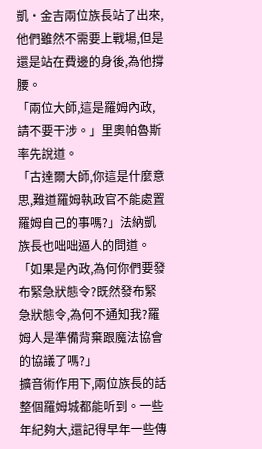凱•金吉兩位族長站了出來,他們雖然不需要上戰場,但是還是站在費邊的身後,為他撐腰。
「兩位大師,這是羅姆內政,請不要干涉。」里奧帕魯斯率先說道。
「古達爾大師,你這是什麼意思,難道羅姆執政官不能處置羅姆自己的事嗎?」法納凱族長也咄咄逼人的問道。
「如果是內政,為何你們要發布緊急狀態令?既然發布緊急狀態令,為何不通知我?羅姆人是準備背棄跟魔法協會的協議了嗎?」
擴音術作用下,兩位族長的話整個羅姆城都能听到。一些年紀夠大,還記得早年一些傳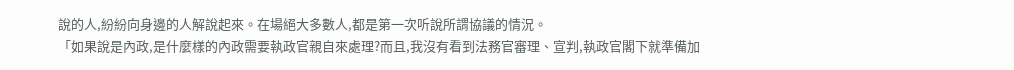說的人,紛紛向身邊的人解說起來。在場絕大多數人,都是第一次听說所謂協議的情況。
「如果說是內政,是什麼樣的內政需要執政官親自來處理?而且,我沒有看到法務官審理、宣判,執政官閣下就準備加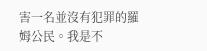害一名並沒有犯罪的羅姆公民。我是不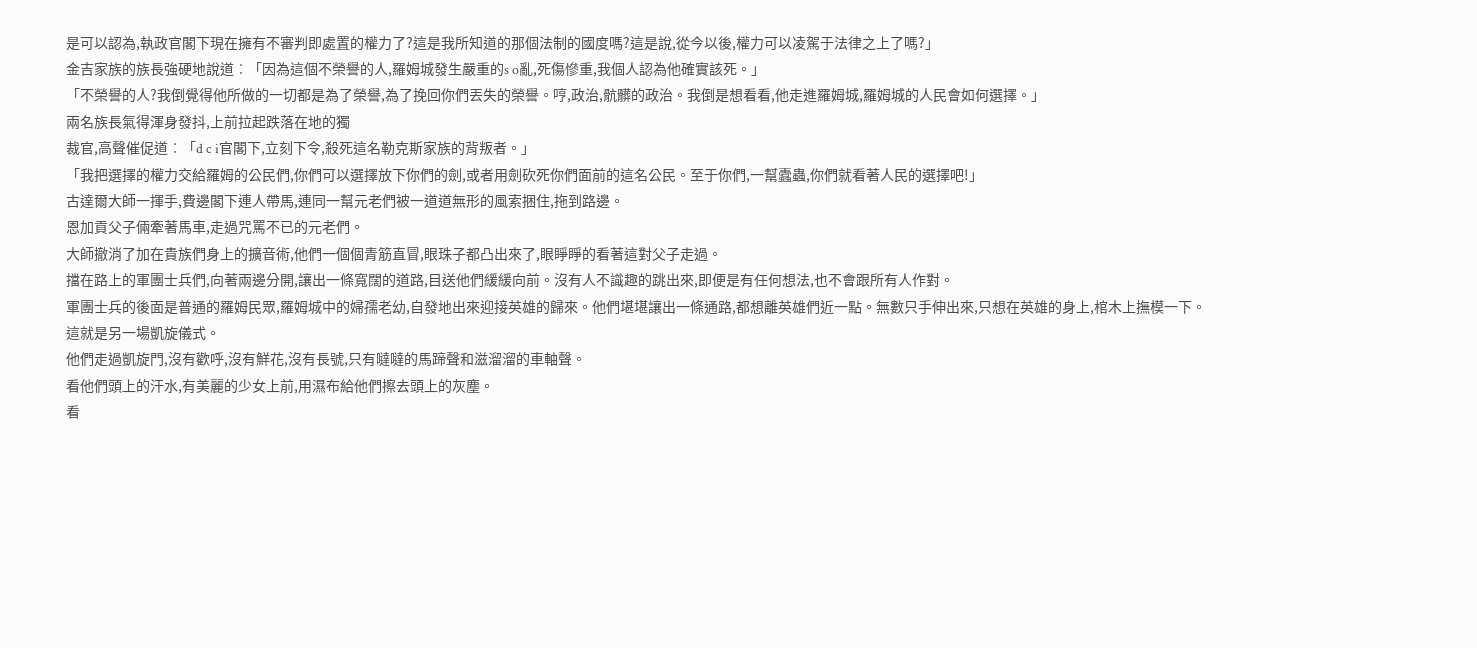是可以認為,執政官閣下現在擁有不審判即處置的權力了?這是我所知道的那個法制的國度嗎?這是說,從今以後,權力可以凌駕于法律之上了嗎?」
金吉家族的族長強硬地說道︰「因為這個不榮譽的人,羅姆城發生嚴重的s o亂,死傷慘重,我個人認為他確實該死。」
「不榮譽的人?我倒覺得他所做的一切都是為了榮譽,為了挽回你們丟失的榮譽。哼,政治,骯髒的政治。我倒是想看看,他走進羅姆城,羅姆城的人民會如何選擇。」
兩名族長氣得渾身發抖,上前拉起跌落在地的獨
裁官,高聲催促道︰「d c i官閣下,立刻下令,殺死這名勒克斯家族的背叛者。」
「我把選擇的權力交給羅姆的公民們,你們可以選擇放下你們的劍,或者用劍砍死你們面前的這名公民。至于你們,一幫蠹蟲,你們就看著人民的選擇吧!」
古達爾大師一揮手,費邊閣下連人帶馬,連同一幫元老們被一道道無形的風索捆住,拖到路邊。
恩加貢父子倆牽著馬車,走過咒罵不已的元老們。
大師撤消了加在貴族們身上的擴音術,他們一個個青筋直冒,眼珠子都凸出來了,眼睜睜的看著這對父子走過。
擋在路上的軍團士兵們,向著兩邊分開,讓出一條寬闊的道路,目送他們緩緩向前。沒有人不識趣的跳出來,即便是有任何想法,也不會跟所有人作對。
軍團士兵的後面是普通的羅姆民眾,羅姆城中的婦孺老幼,自發地出來迎接英雄的歸來。他們堪堪讓出一條通路,都想離英雄們近一點。無數只手伸出來,只想在英雄的身上,棺木上撫模一下。
這就是另一場凱旋儀式。
他們走過凱旋門,沒有歡呼,沒有鮮花,沒有長號,只有噠噠的馬蹄聲和滋溜溜的車軸聲。
看他們頭上的汗水,有美麗的少女上前,用濕布給他們擦去頭上的灰塵。
看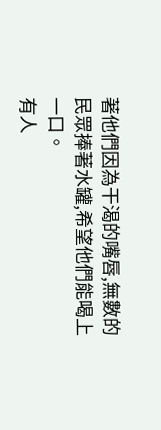著他們因為干渴的嘴唇,無數的民眾捧著水罐,希望他們能喝上一口。
有人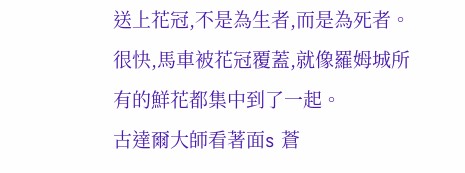送上花冠,不是為生者,而是為死者。
很快,馬車被花冠覆蓋,就像羅姆城所有的鮮花都集中到了一起。
古達爾大師看著面s 蒼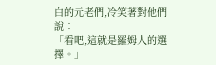白的元老們,冷笑著對他們說︰
「看吧,這就是羅姆人的選擇。」